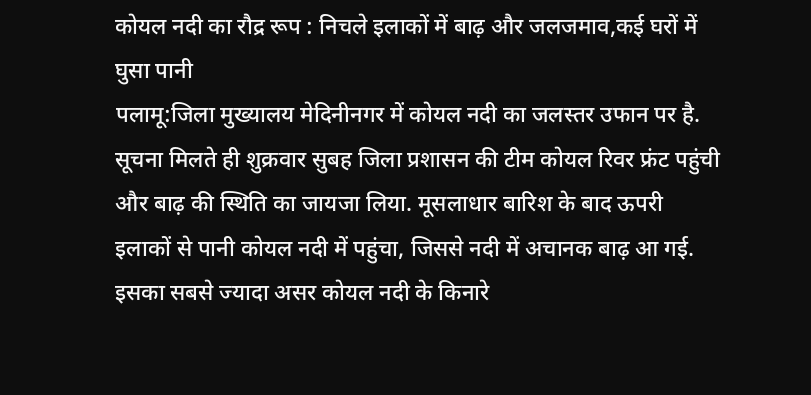कोयल नदी का रौद्र रूप : निचले इलाकों में बाढ़ और जलजमाव,कई घरों में घुसा पानी
पलामू:जिला मुख्यालय मेदिनीनगर में कोयल नदी का जलस्तर उफान पर है. सूचना मिलते ही शुक्रवार सुबह जिला प्रशासन की टीम कोयल रिवर फ्रंट पहुंची और बाढ़ की स्थिति का जायजा लिया. मूसलाधार बारिश के बाद ऊपरी इलाकों से पानी कोयल नदी में पहुंचा, जिससे नदी में अचानक बाढ़ आ गई. इसका सबसे ज्यादा असर कोयल नदी के किनारे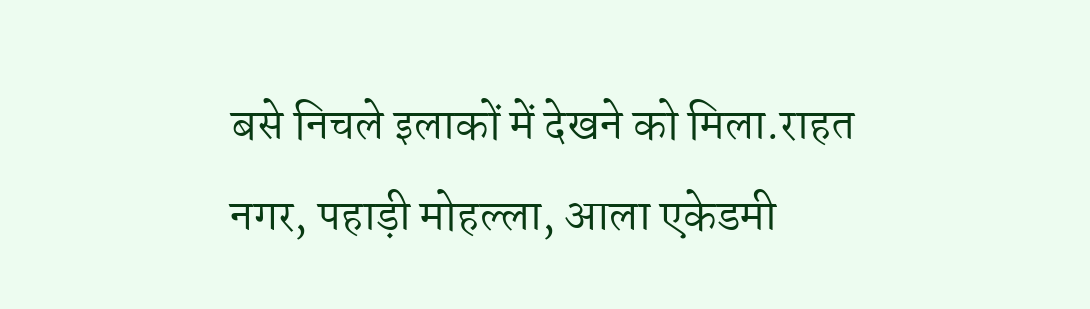बसे निचले इलाकों में देखने को मिला.राहत नगर, पहाड़ी मोहल्ला, आला एकेडमी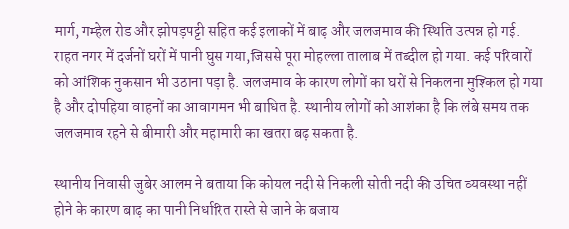मार्ग, गम्हेल रोड और झोपड़पट्टी सहित कई इलाकों में बाढ़ और जलजमाव की स्थिति उत्पन्न हो गई. राहत नगर में दर्जनों घरों में पानी घुस गया,जिससे पूरा मोहल्ला तालाब में तब्दील हो गया. कई परिवारों को आंशिक नुकसान भी उठाना पड़ा है. जलजमाव के कारण लोगों का घरों से निकलना मुश्किल हो गया है और दोपहिया वाहनों का आवागमन भी बाधित है. स्थानीय लोगों को आशंका है कि लंबे समय तक जलजमाव रहने से बीमारी और महामारी का खतरा बढ़ सकता है.

स्थानीय निवासी जुबेर आलम ने बताया कि कोयल नदी से निकली सोती नदी की उचित व्यवस्था नहीं होने के कारण बाढ़ का पानी निर्धारित रास्ते से जाने के बजाय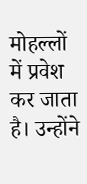मोहल्लों में प्रवेश कर जाता है। उन्होंने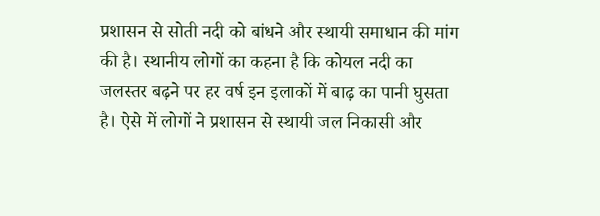प्रशासन से सोती नदी को बांधने और स्थायी समाधान की मांग की है। स्थानीय लोगों का कहना है कि कोयल नदी का जलस्तर बढ़ने पर हर वर्ष इन इलाकों में बाढ़ का पानी घुसता है। ऐसे में लोगों ने प्रशासन से स्थायी जल निकासी और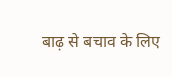बाढ़ से बचाव के लिए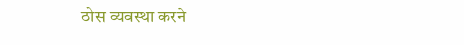ठोस व्यवस्था करने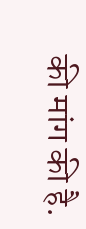की मांग की है.